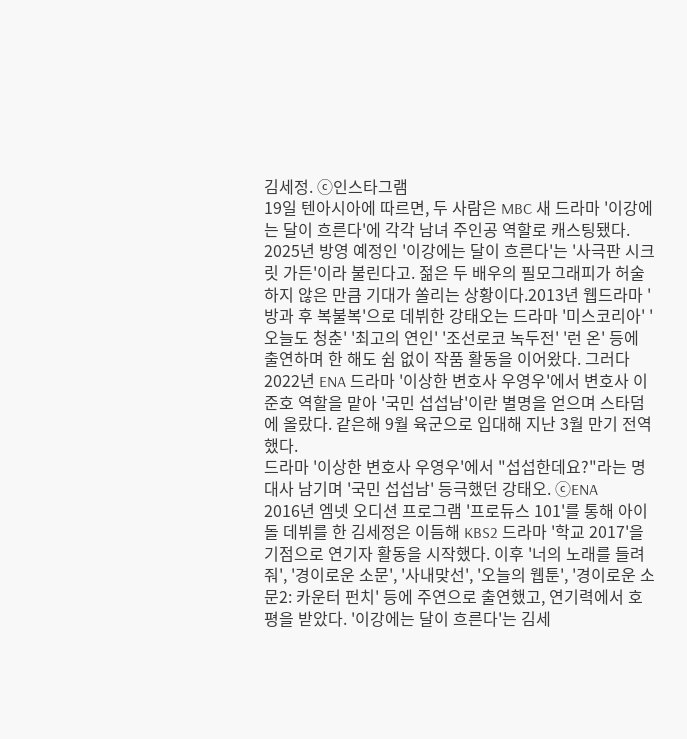김세정. ⓒ인스타그램
19일 텐아시아에 따르면, 두 사람은 MBC 새 드라마 '이강에는 달이 흐른다'에 각각 남녀 주인공 역할로 캐스팅됐다. 2025년 방영 예정인 '이강에는 달이 흐른다'는 '사극판 시크릿 가든'이라 불린다고. 젊은 두 배우의 필모그래피가 허술하지 않은 만큼 기대가 쏠리는 상황이다.2013년 웹드라마 '방과 후 복불복'으로 데뷔한 강태오는 드라마 '미스코리아' '오늘도 청춘' '최고의 연인' '조선로코 녹두전' '런 온' 등에 출연하며 한 해도 쉼 없이 작품 활동을 이어왔다. 그러다 2022년 ENA 드라마 '이상한 변호사 우영우'에서 변호사 이준호 역할을 맡아 '국민 섭섭남'이란 별명을 얻으며 스타덤에 올랐다. 같은해 9월 육군으로 입대해 지난 3월 만기 전역했다.
드라마 '이상한 변호사 우영우'에서 "섭섭한데요?"라는 명대사 남기며 '국민 섭섭남' 등극했던 강태오. ⓒENA
2016년 엠넷 오디션 프로그램 '프로듀스 101'를 통해 아이돌 데뷔를 한 김세정은 이듬해 KBS2 드라마 '학교 2017'을 기점으로 연기자 활동을 시작했다. 이후 '너의 노래를 들려줘', '경이로운 소문', '사내맞선', '오늘의 웹툰', '경이로운 소문2: 카운터 펀치' 등에 주연으로 출연했고, 연기력에서 호평을 받았다. '이강에는 달이 흐른다'는 김세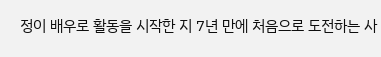정이 배우로 활동을 시작한 지 7년 만에 처음으로 도전하는 사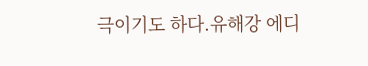극이기도 하다.유해강 에디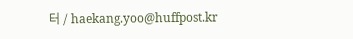터 / haekang.yoo@huffpost.kr